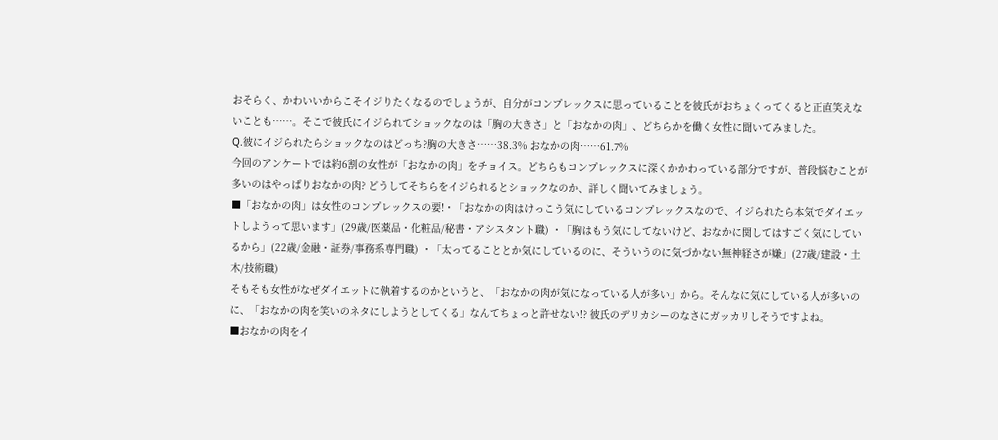おそらく、かわいいからこそイジりたくなるのでしょうが、自分がコンプレックスに思っていることを彼氏がおちょくってくると正直笑えないことも……。そこで彼氏にイジられてショックなのは「胸の大きさ」と「おなかの肉」、どちらかを働く女性に聞いてみました。
Q.彼にイジられたらショックなのはどっち?胸の大きさ……38.3% おなかの肉……61.7%
今回のアンケートでは約6割の女性が「おなかの肉」をチョイス。どちらもコンプレックスに深くかかわっている部分ですが、普段悩むことが多いのはやっぱりおなかの肉? どうしてそちらをイジられるとショックなのか、詳しく聞いてみましょう。
■「おなかの肉」は女性のコンプレックスの要!・「おなかの肉はけっこう気にしているコンプレックスなので、イジられたら本気でダイエットしようって思います」(29歳/医薬品・化粧品/秘書・アシスタント職) ・「胸はもう気にしてないけど、おなかに関してはすごく気にしているから」(22歳/金融・証券/事務系専門職) ・「太ってることとか気にしているのに、そういうのに気づかない無神経さが嫌」(27歳/建設・土木/技術職)
そもそも女性がなぜダイエットに執着するのかというと、「おなかの肉が気になっている人が多い」から。そんなに気にしている人が多いのに、「おなかの肉を笑いのネタにしようとしてくる」なんてちょっと許せない!? 彼氏のデリカシーのなさにガッカリしそうですよね。
■おなかの肉をイ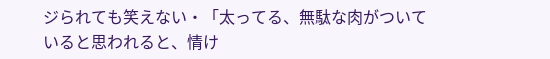ジられても笑えない・「太ってる、無駄な肉がついていると思われると、情け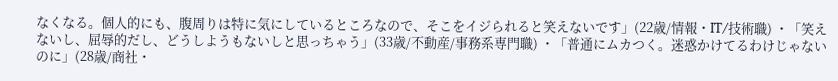なくなる。個人的にも、腹周りは特に気にしているところなので、そこをイジられると笑えないです」(22歳/情報・IT/技術職) ・「笑えないし、屈辱的だし、どうしようもないしと思っちゃう」(33歳/不動産/事務系専門職) ・「普通にムカつく。迷惑かけてるわけじゃないのに」(28歳/商社・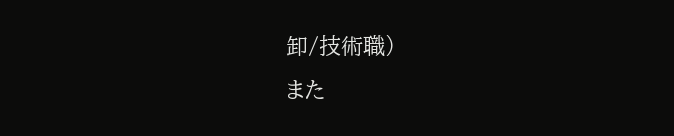卸/技術職)
また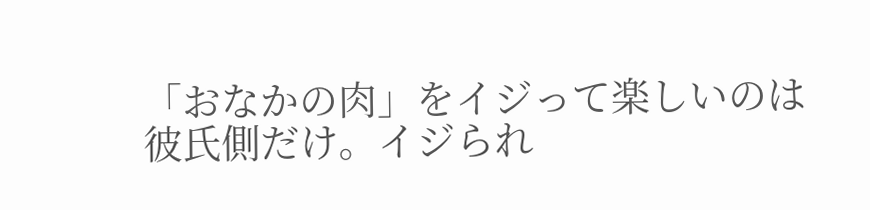「おなかの肉」をイジって楽しいのは彼氏側だけ。イジられ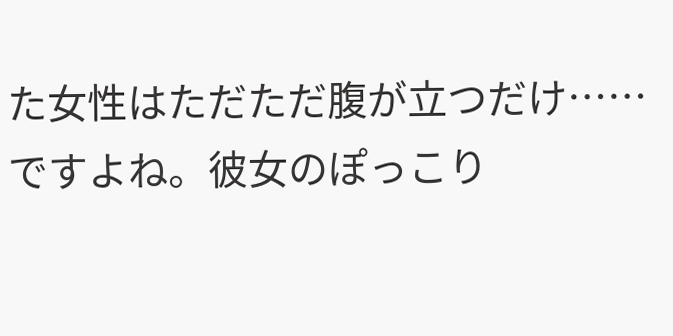た女性はただただ腹が立つだけ……ですよね。彼女のぽっこり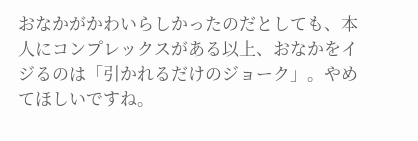おなかがかわいらしかったのだとしても、本人にコンプレックスがある以上、おなかをイジるのは「引かれるだけのジョーク」。やめてほしいですね。